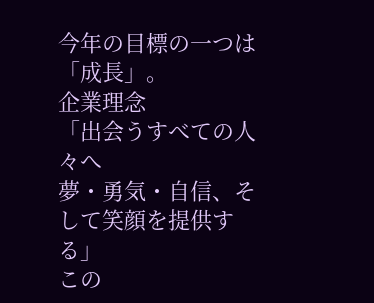今年の目標の一つは「成長」。
企業理念
「出会うすべての人々へ
夢・勇気・自信、そして笑顔を提供する」
この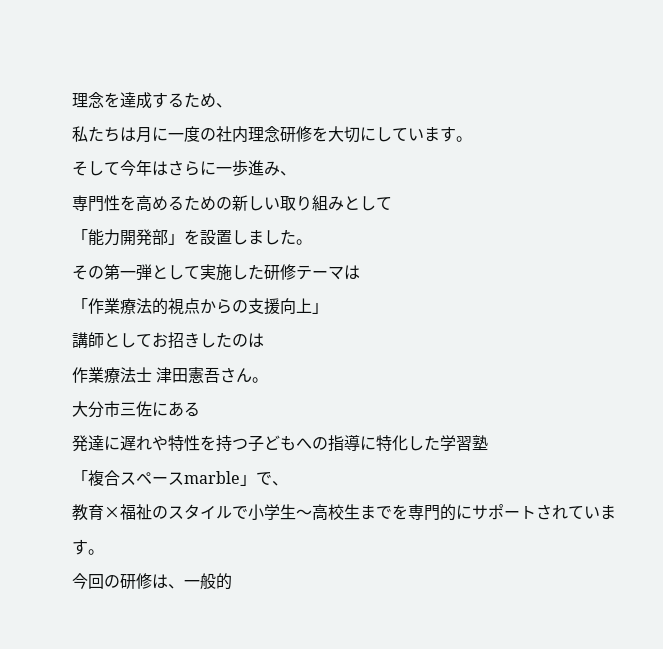理念を達成するため、
私たちは月に一度の社内理念研修を大切にしています。
そして今年はさらに一歩進み、
専門性を高めるための新しい取り組みとして
「能力開発部」を設置しました。
その第一弾として実施した研修テーマは
「作業療法的視点からの支援向上」
講師としてお招きしたのは
作業療法士 津田憲吾さん。
大分市三佐にある
発達に遅れや特性を持つ子どもへの指導に特化した学習塾
「複合スペースmarble」で、
教育×福祉のスタイルで小学生〜高校生までを専門的にサポートされています。
今回の研修は、一般的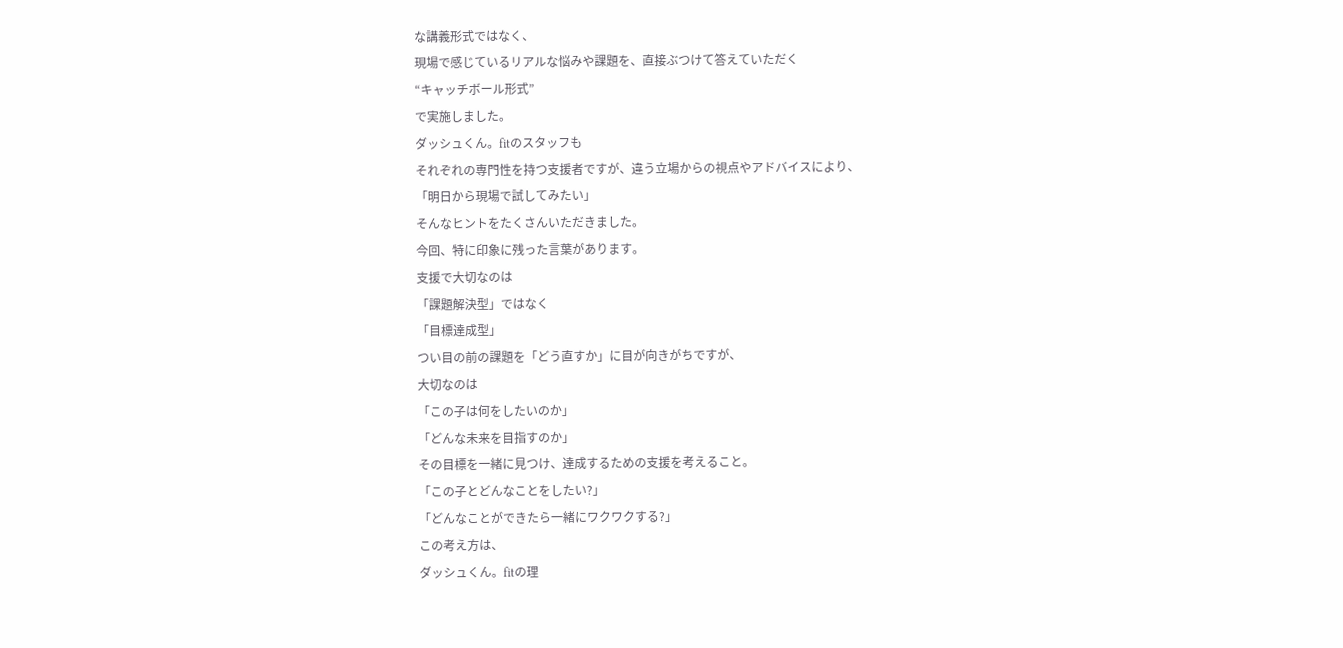な講義形式ではなく、
現場で感じているリアルな悩みや課題を、直接ぶつけて答えていただく
“キャッチボール形式”
で実施しました。
ダッシュくん。fitのスタッフも
それぞれの専門性を持つ支援者ですが、違う立場からの視点やアドバイスにより、
「明日から現場で試してみたい」
そんなヒントをたくさんいただきました。
今回、特に印象に残った言葉があります。
支援で大切なのは
「課題解決型」ではなく
「目標達成型」
つい目の前の課題を「どう直すか」に目が向きがちですが、
大切なのは
「この子は何をしたいのか」
「どんな未来を目指すのか」
その目標を一緒に見つけ、達成するための支援を考えること。
「この子とどんなことをしたい?」
「どんなことができたら一緒にワクワクする?」
この考え方は、
ダッシュくん。fitの理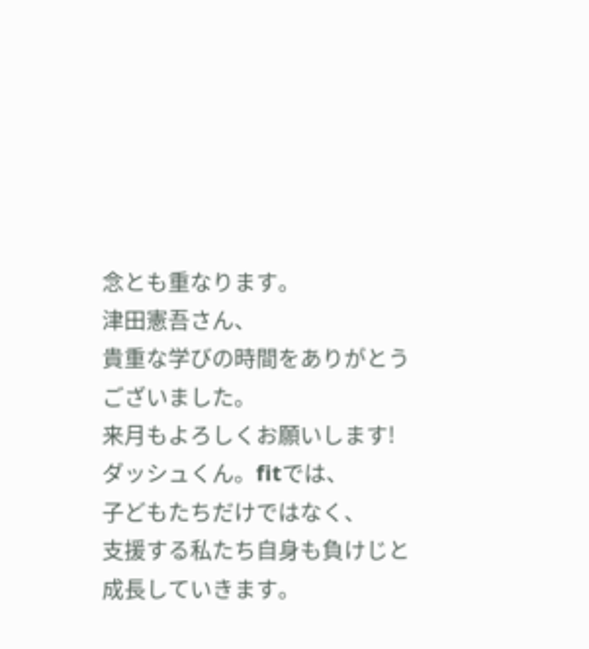念とも重なります。
津田憲吾さん、
貴重な学びの時間をありがとうございました。
来月もよろしくお願いします!
ダッシュくん。fitでは、
子どもたちだけではなく、
支援する私たち自身も負けじと成長していきます。